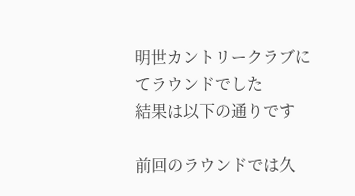明世カントリークラブにてラウンドでした
結果は以下の通りです

前回のラウンドでは久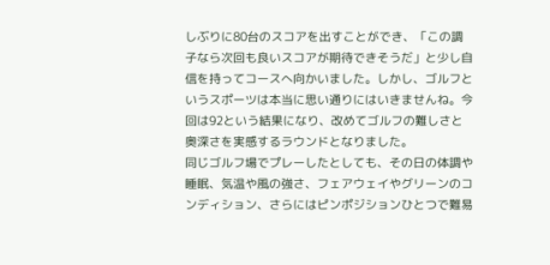しぶりに80台のスコアを出すことができ、「この調子なら次回も良いスコアが期待できそうだ」と少し自信を持ってコースへ向かいました。しかし、ゴルフというスポーツは本当に思い通りにはいきませんね。今回は92という結果になり、改めてゴルフの難しさと奥深さを実感するラウンドとなりました。
同じゴルフ場でプレーしたとしても、その日の体調や睡眠、気温や風の強さ、フェアウェイやグリーンのコンディション、さらにはピンポジションひとつで難易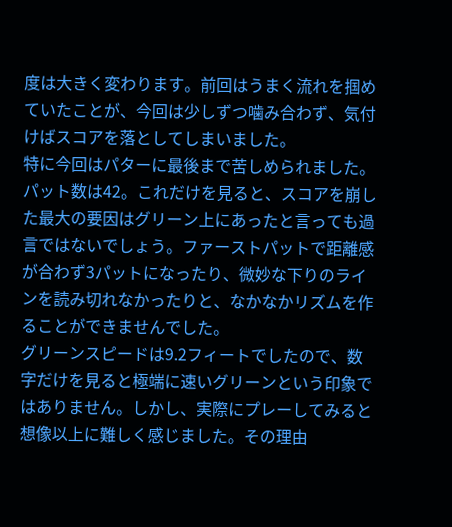度は大きく変わります。前回はうまく流れを掴めていたことが、今回は少しずつ噛み合わず、気付けばスコアを落としてしまいました。
特に今回はパターに最後まで苦しめられました。パット数は42。これだけを見ると、スコアを崩した最大の要因はグリーン上にあったと言っても過言ではないでしょう。ファーストパットで距離感が合わず3パットになったり、微妙な下りのラインを読み切れなかったりと、なかなかリズムを作ることができませんでした。
グリーンスピードは9.2フィートでしたので、数字だけを見ると極端に速いグリーンという印象ではありません。しかし、実際にプレーしてみると想像以上に難しく感じました。その理由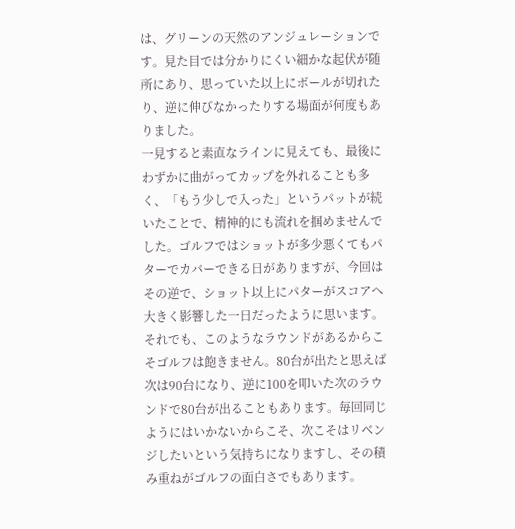は、グリーンの天然のアンジュレーションです。見た目では分かりにくい細かな起伏が随所にあり、思っていた以上にボールが切れたり、逆に伸びなかったりする場面が何度もありました。
一見すると素直なラインに見えても、最後にわずかに曲がってカップを外れることも多く、「もう少しで入った」というパットが続いたことで、精神的にも流れを掴めませんでした。ゴルフではショットが多少悪くてもパターでカバーできる日がありますが、今回はその逆で、ショット以上にパターがスコアへ大きく影響した一日だったように思います。
それでも、このようなラウンドがあるからこそゴルフは飽きません。80台が出たと思えば次は90台になり、逆に100を叩いた次のラウンドで80台が出ることもあります。毎回同じようにはいかないからこそ、次こそはリベンジしたいという気持ちになりますし、その積み重ねがゴルフの面白さでもあります。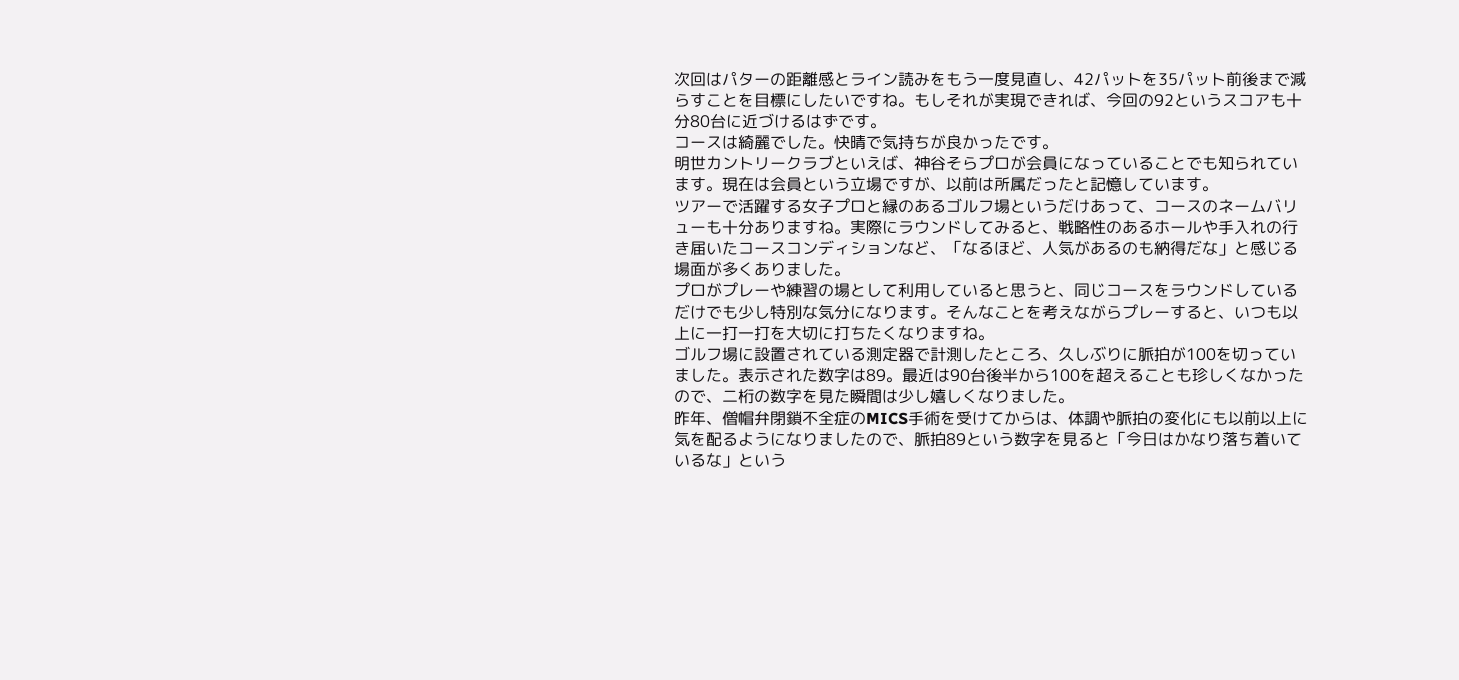次回はパターの距離感とライン読みをもう一度見直し、42パットを35パット前後まで減らすことを目標にしたいですね。もしそれが実現できれば、今回の92というスコアも十分80台に近づけるはずです。
コースは綺麗でした。快晴で気持ちが良かったです。
明世カントリークラブといえば、神谷そらプロが会員になっていることでも知られています。現在は会員という立場ですが、以前は所属だったと記憶しています。
ツアーで活躍する女子プロと縁のあるゴルフ場というだけあって、コースのネームバリューも十分ありますね。実際にラウンドしてみると、戦略性のあるホールや手入れの行き届いたコースコンディションなど、「なるほど、人気があるのも納得だな」と感じる場面が多くありました。
プロがプレーや練習の場として利用していると思うと、同じコースをラウンドしているだけでも少し特別な気分になります。そんなことを考えながらプレーすると、いつも以上に一打一打を大切に打ちたくなりますね。
ゴルフ場に設置されている測定器で計測したところ、久しぶりに脈拍が100を切っていました。表示された数字は89。最近は90台後半から100を超えることも珍しくなかったので、二桁の数字を見た瞬間は少し嬉しくなりました。
昨年、僧帽弁閉鎖不全症のMICS手術を受けてからは、体調や脈拍の変化にも以前以上に気を配るようになりましたので、脈拍89という数字を見ると「今日はかなり落ち着いているな」という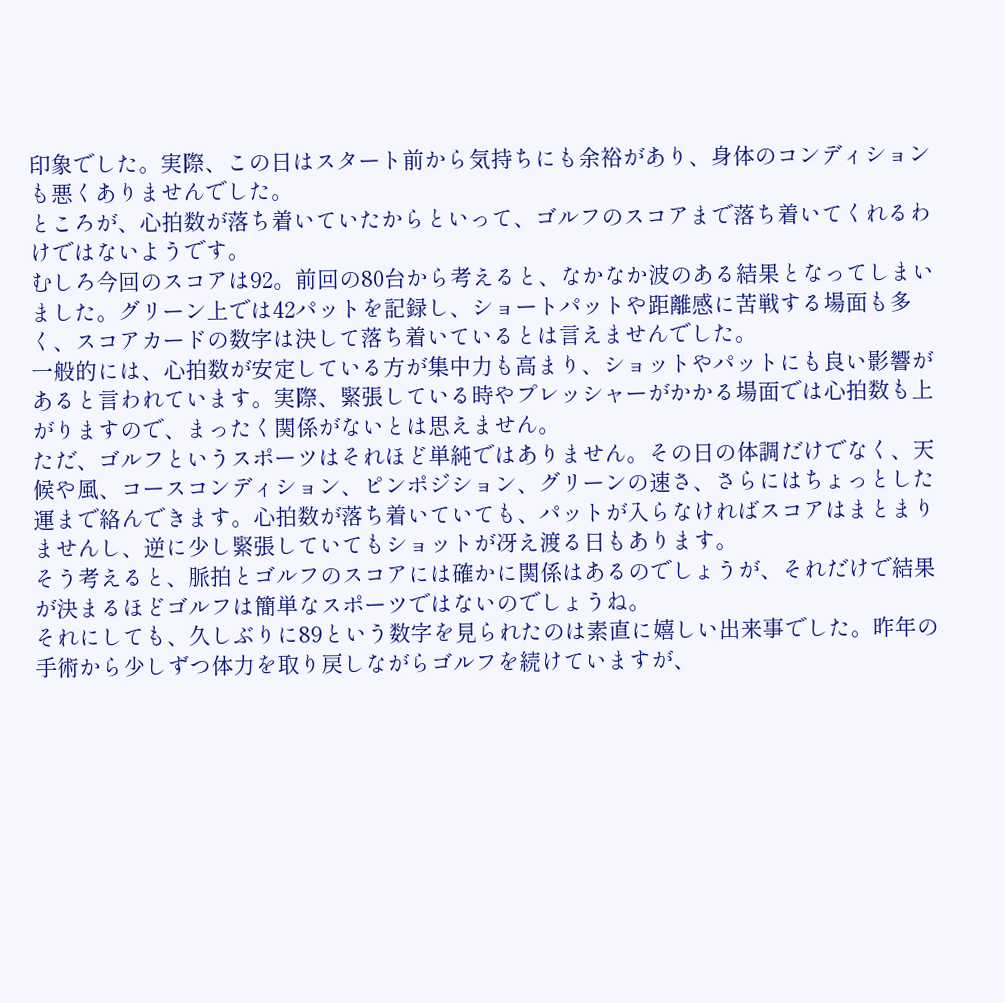印象でした。実際、この日はスタート前から気持ちにも余裕があり、身体のコンディションも悪くありませんでした。
ところが、心拍数が落ち着いていたからといって、ゴルフのスコアまで落ち着いてくれるわけではないようです。
むしろ今回のスコアは92。前回の80台から考えると、なかなか波のある結果となってしまいました。グリーン上では42パットを記録し、ショートパットや距離感に苦戦する場面も多く、スコアカードの数字は決して落ち着いているとは言えませんでした。
一般的には、心拍数が安定している方が集中力も高まり、ショットやパットにも良い影響があると言われています。実際、緊張している時やプレッシャーがかかる場面では心拍数も上がりますので、まったく関係がないとは思えません。
ただ、ゴルフというスポーツはそれほど単純ではありません。その日の体調だけでなく、天候や風、コースコンディション、ピンポジション、グリーンの速さ、さらにはちょっとした運まで絡んできます。心拍数が落ち着いていても、パットが入らなければスコアはまとまりませんし、逆に少し緊張していてもショットが冴え渡る日もあります。
そう考えると、脈拍とゴルフのスコアには確かに関係はあるのでしょうが、それだけで結果が決まるほどゴルフは簡単なスポーツではないのでしょうね。
それにしても、久しぶりに89という数字を見られたのは素直に嬉しい出来事でした。昨年の手術から少しずつ体力を取り戻しながらゴルフを続けていますが、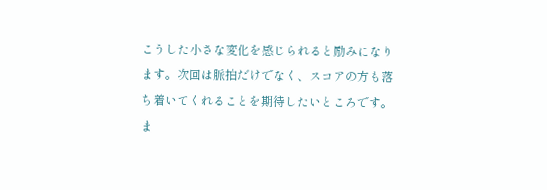こうした小さな変化を感じられると励みになります。次回は脈拍だけでなく、スコアの方も落ち着いてくれることを期待したいところです。
ま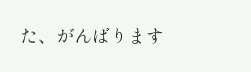た、がんばります